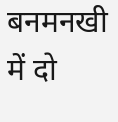बनमनखी में दो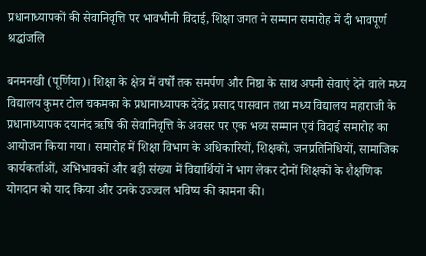प्रधानाध्यापकों की सेवानिवृत्ति पर भावभीनी विदाई, शिक्षा जगत ने सम्मान समारोह में दी भावपूर्ण श्रद्धांजलि

बनमनखी (पूर्णिया)। शिक्षा के क्षेत्र में वर्षों तक समर्पण और निष्ठा के साथ अपनी सेवाएं देने वाले मध्य विद्यालय कुमर टोल चकमका के प्रधानाध्यापक देवेंद्र प्रसाद पासवान तथा मध्य विद्यालय महाराजी के प्रधानाध्यापक दयानंद ऋषि की सेवानिवृत्ति के अवसर पर एक भव्य सम्मान एवं विदाई समारोह का आयोजन किया गया। समारोह में शिक्षा विभाग के अधिकारियों, शिक्षकों, जनप्रतिनिधियों, सामाजिक कार्यकर्ताओं, अभिभावकों और बड़ी संख्या में विद्यार्थियों ने भाग लेकर दोनों शिक्षकों के शैक्षणिक योगदान को याद किया और उनके उज्ज्वल भविष्य की कामना की।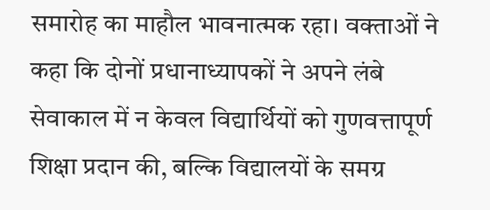समारोह का माहौल भावनात्मक रहा। वक्ताओं ने कहा कि दोनों प्रधानाध्यापकों ने अपने लंबे सेवाकाल में न केवल विद्यार्थियों को गुणवत्तापूर्ण शिक्षा प्रदान की, बल्कि विद्यालयों के समग्र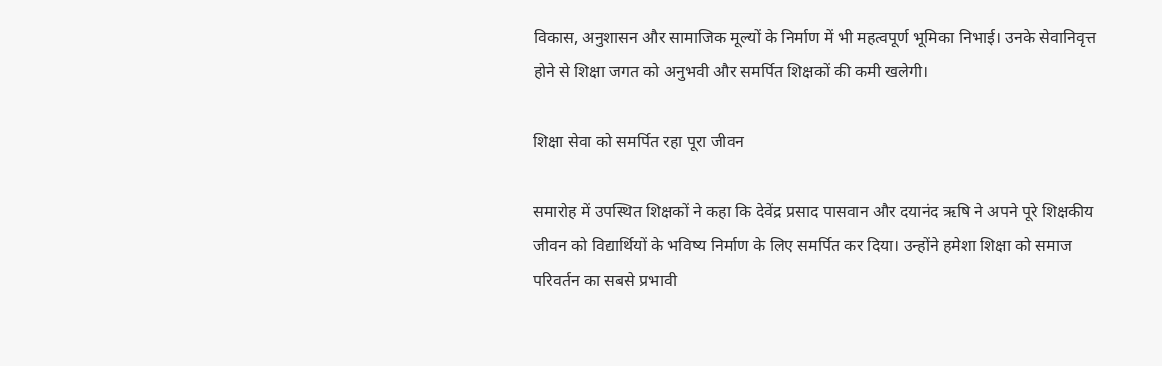विकास, अनुशासन और सामाजिक मूल्यों के निर्माण में भी महत्वपूर्ण भूमिका निभाई। उनके सेवानिवृत्त होने से शिक्षा जगत को अनुभवी और समर्पित शिक्षकों की कमी खलेगी।

शिक्षा सेवा को समर्पित रहा पूरा जीवन

समारोह में उपस्थित शिक्षकों ने कहा कि देवेंद्र प्रसाद पासवान और दयानंद ऋषि ने अपने पूरे शिक्षकीय जीवन को विद्यार्थियों के भविष्य निर्माण के लिए समर्पित कर दिया। उन्होंने हमेशा शिक्षा को समाज परिवर्तन का सबसे प्रभावी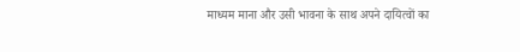माध्यम माना और उसी भावना के साथ अपने दायित्वों का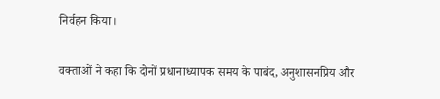निर्वहन किया।

वक्ताओं ने कहा कि दोनों प्रधानाध्यापक समय के पाबंद, अनुशासनप्रिय और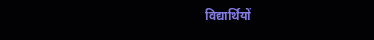विद्यार्थियों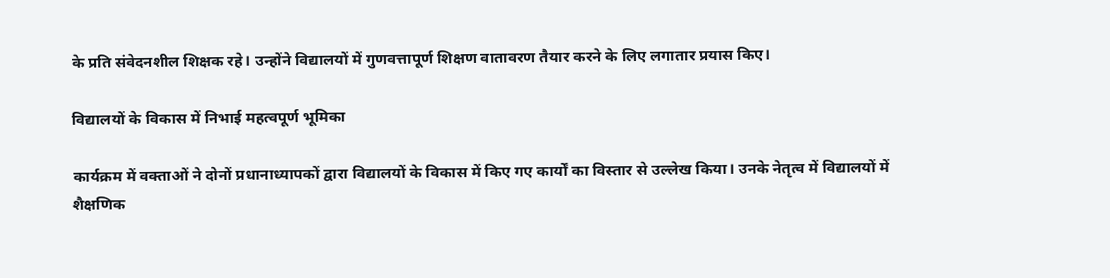के प्रति संवेदनशील शिक्षक रहे। उन्होंने विद्यालयों में गुणवत्तापूर्ण शिक्षण वातावरण तैयार करने के लिए लगातार प्रयास किए।

विद्यालयों के विकास में निभाई महत्वपूर्ण भूमिका

कार्यक्रम में वक्ताओं ने दोनों प्रधानाध्यापकों द्वारा विद्यालयों के विकास में किए गए कार्यों का विस्तार से उल्लेख किया। उनके नेतृत्व में विद्यालयों में शैक्षणिक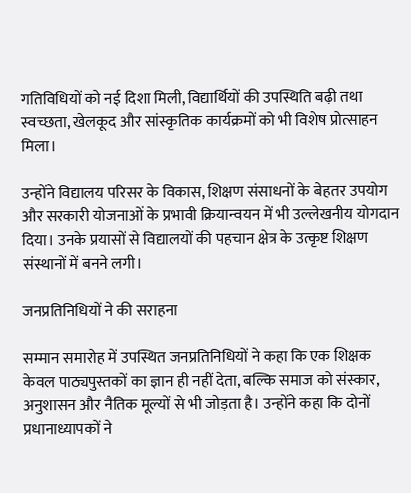गतिविधियों को नई दिशा मिली, विद्यार्थियों की उपस्थिति बढ़ी तथा स्वच्छता, खेलकूद और सांस्कृतिक कार्यक्रमों को भी विशेष प्रोत्साहन मिला।

उन्होंने विद्यालय परिसर के विकास, शिक्षण संसाधनों के बेहतर उपयोग और सरकारी योजनाओं के प्रभावी क्रियान्वयन में भी उल्लेखनीय योगदान दिया। उनके प्रयासों से विद्यालयों की पहचान क्षेत्र के उत्कृष्ट शिक्षण संस्थानों में बनने लगी।

जनप्रतिनिधियों ने की सराहना

सम्मान समारोह में उपस्थित जनप्रतिनिधियों ने कहा कि एक शिक्षक केवल पाठ्यपुस्तकों का ज्ञान ही नहीं देता, बल्कि समाज को संस्कार, अनुशासन और नैतिक मूल्यों से भी जोड़ता है। उन्होंने कहा कि दोनों प्रधानाध्यापकों ने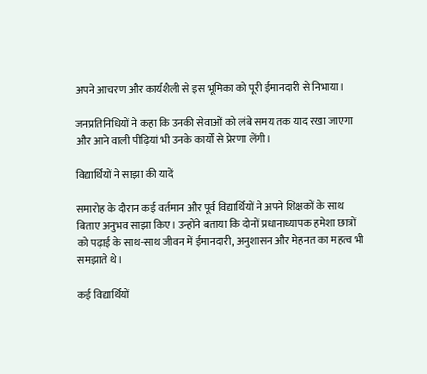अपने आचरण और कार्यशैली से इस भूमिका को पूरी ईमानदारी से निभाया।

जनप्रतिनिधियों ने कहा कि उनकी सेवाओं को लंबे समय तक याद रखा जाएगा और आने वाली पीढ़ियां भी उनके कार्यों से प्रेरणा लेंगी।

विद्यार्थियों ने साझा की यादें

समारोह के दौरान कई वर्तमान और पूर्व विद्यार्थियों ने अपने शिक्षकों के साथ बिताए अनुभव साझा किए। उन्होंने बताया कि दोनों प्रधानाध्यापक हमेशा छात्रों को पढ़ाई के साथ-साथ जीवन में ईमानदारी, अनुशासन और मेहनत का महत्व भी समझाते थे।

कई विद्यार्थियों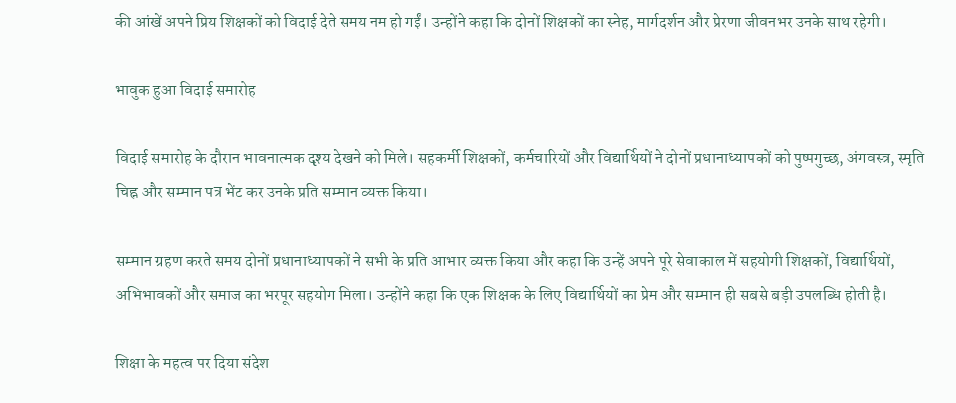की आंखें अपने प्रिय शिक्षकों को विदाई देते समय नम हो गईं। उन्होंने कहा कि दोनों शिक्षकों का स्नेह, मार्गदर्शन और प्रेरणा जीवनभर उनके साथ रहेगी।

भावुक हुआ विदाई समारोह

विदाई समारोह के दौरान भावनात्मक दृश्य देखने को मिले। सहकर्मी शिक्षकों, कर्मचारियों और विद्यार्थियों ने दोनों प्रधानाध्यापकों को पुष्पगुच्छ, अंगवस्त्र, स्मृति चिह्न और सम्मान पत्र भेंट कर उनके प्रति सम्मान व्यक्त किया।

सम्मान ग्रहण करते समय दोनों प्रधानाध्यापकों ने सभी के प्रति आभार व्यक्त किया और कहा कि उन्हें अपने पूरे सेवाकाल में सहयोगी शिक्षकों, विद्यार्थियों, अभिभावकों और समाज का भरपूर सहयोग मिला। उन्होंने कहा कि एक शिक्षक के लिए विद्यार्थियों का प्रेम और सम्मान ही सबसे बड़ी उपलब्धि होती है।

शिक्षा के महत्व पर दिया संदेश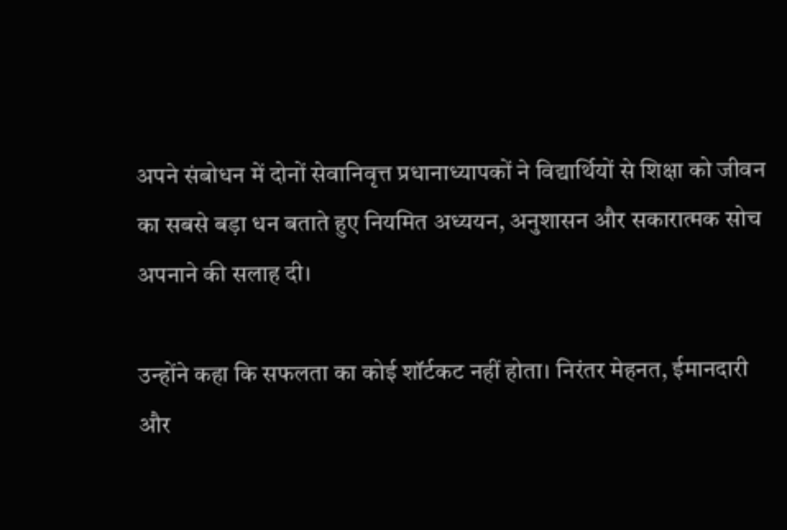अपने संबोधन में दोनों सेवानिवृत्त प्रधानाध्यापकों ने विद्यार्थियों से शिक्षा को जीवन का सबसे बड़ा धन बताते हुए नियमित अध्ययन, अनुशासन और सकारात्मक सोच अपनाने की सलाह दी।

उन्होंने कहा कि सफलता का कोई शॉर्टकट नहीं होता। निरंतर मेहनत, ईमानदारी और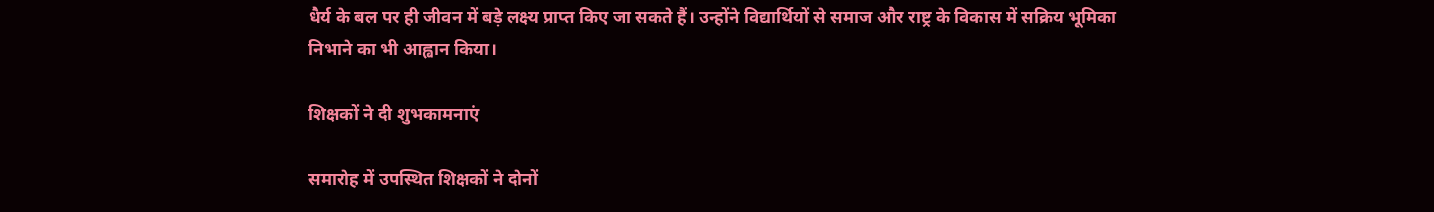धैर्य के बल पर ही जीवन में बड़े लक्ष्य प्राप्त किए जा सकते हैं। उन्होंने विद्यार्थियों से समाज और राष्ट्र के विकास में सक्रिय भूमिका निभाने का भी आह्वान किया।

शिक्षकों ने दी शुभकामनाएं

समारोह में उपस्थित शिक्षकों ने दोनों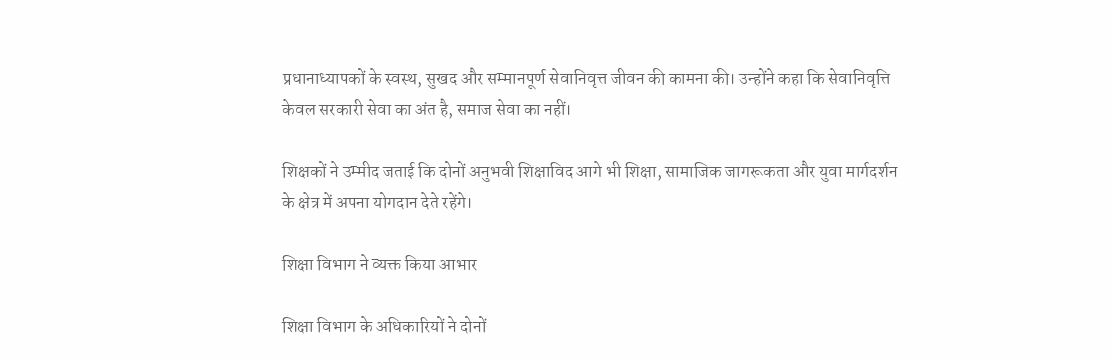प्रधानाध्यापकों के स्वस्थ, सुखद और सम्मानपूर्ण सेवानिवृत्त जीवन की कामना की। उन्होंने कहा कि सेवानिवृत्ति केवल सरकारी सेवा का अंत है, समाज सेवा का नहीं।

शिक्षकों ने उम्मीद जताई कि दोनों अनुभवी शिक्षाविद आगे भी शिक्षा, सामाजिक जागरूकता और युवा मार्गदर्शन के क्षेत्र में अपना योगदान देते रहेंगे।

शिक्षा विभाग ने व्यक्त किया आभार

शिक्षा विभाग के अधिकारियों ने दोनों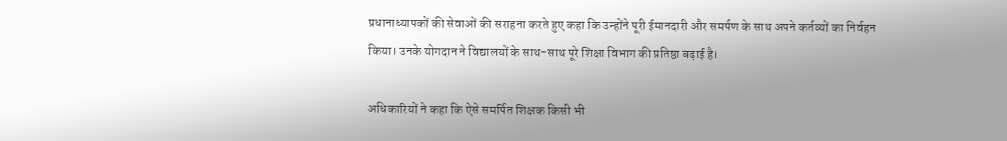प्रधानाध्यापकों की सेवाओं की सराहना करते हुए कहा कि उन्होंने पूरी ईमानदारी और समर्पण के साथ अपने कर्तव्यों का निर्वहन किया। उनके योगदान ने विद्यालयों के साथ-साथ पूरे शिक्षा विभाग की प्रतिष्ठा बढ़ाई है।

अधिकारियों ने कहा कि ऐसे समर्पित शिक्षक किसी भी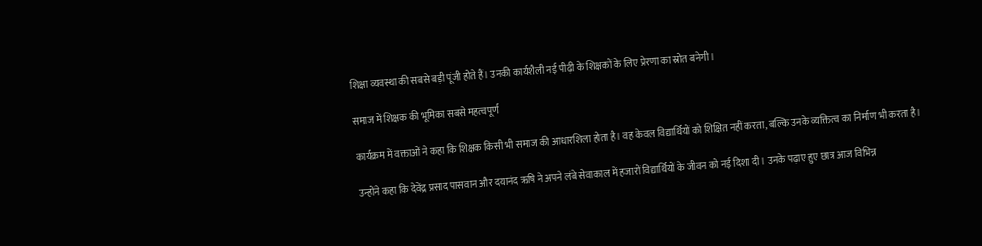शिक्षा व्यवस्था की सबसे बड़ी पूंजी होते हैं। उनकी कार्यशैली नई पीढ़ी के शिक्षकों के लिए प्रेरणा का स्रोत बनेगी।

समाज में शिक्षक की भूमिका सबसे महत्वपूर्ण

कार्यक्रम में वक्ताओं ने कहा कि शिक्षक किसी भी समाज की आधारशिला होता है। वह केवल विद्यार्थियों को शिक्षित नहीं करता, बल्कि उनके व्यक्तित्व का निर्माण भी करता है।

उन्होंने कहा कि देवेंद्र प्रसाद पासवान और दयानंद ऋषि ने अपने लंबे सेवाकाल में हजारों विद्यार्थियों के जीवन को नई दिशा दी। उनके पढ़ाए हुए छात्र आज विभिन्न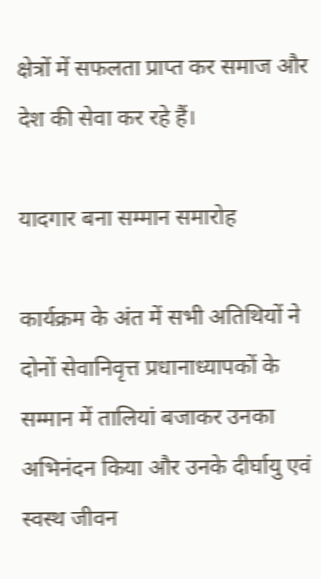क्षेत्रों में सफलता प्राप्त कर समाज और देश की सेवा कर रहे हैं।

यादगार बना सम्मान समारोह

कार्यक्रम के अंत में सभी अतिथियों ने दोनों सेवानिवृत्त प्रधानाध्यापकों के सम्मान में तालियां बजाकर उनका अभिनंदन किया और उनके दीर्घायु एवं स्वस्थ जीवन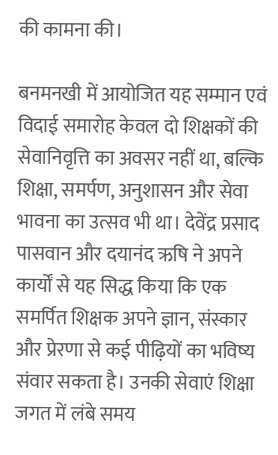की कामना की।

बनमनखी में आयोजित यह सम्मान एवं विदाई समारोह केवल दो शिक्षकों की सेवानिवृत्ति का अवसर नहीं था, बल्कि शिक्षा, समर्पण, अनुशासन और सेवा भावना का उत्सव भी था। देवेंद्र प्रसाद पासवान और दयानंद ऋषि ने अपने कार्यों से यह सिद्ध किया कि एक समर्पित शिक्षक अपने ज्ञान, संस्कार और प्रेरणा से कई पीढ़ियों का भविष्य संवार सकता है। उनकी सेवाएं शिक्षा जगत में लंबे समय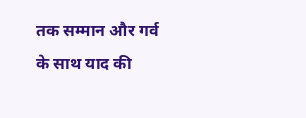तक सम्मान और गर्व के साथ याद की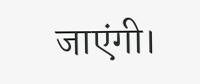जाएंगी।